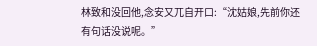林致和没回他,念安又兀自开口:“沈姑娘,先前你还有句话没说呢。”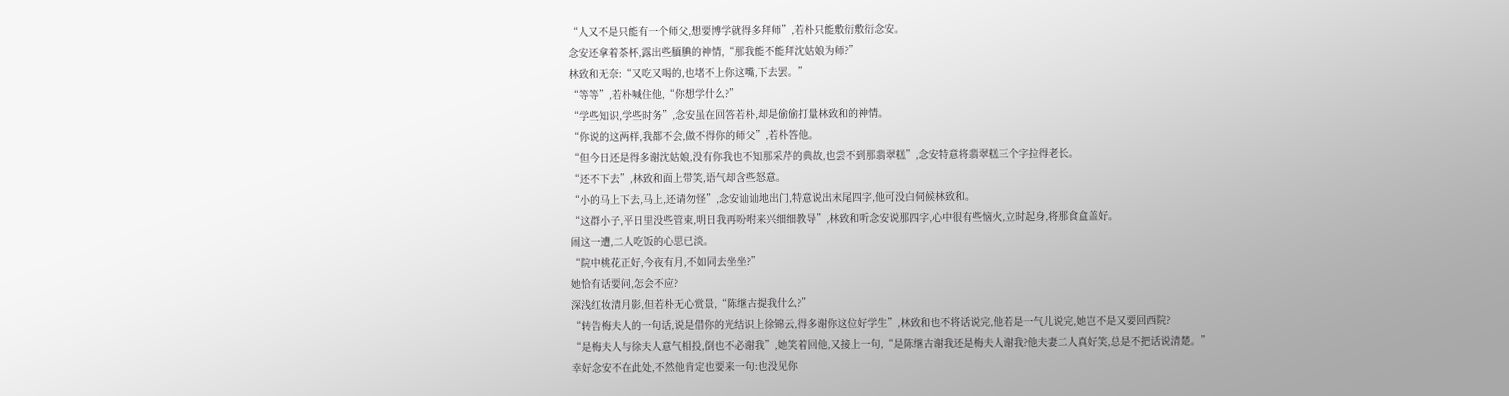“人又不是只能有一个师父,想要博学就得多拜师”,若朴只能敷衍敷衍念安。
念安还拿着茶杯,露出些腼腆的神情,“那我能不能拜沈姑娘为师?”
林致和无奈:“又吃又喝的,也堵不上你这嘴,下去罢。”
“等等”,若朴喊住他,“你想学什么?”
“学些知识,学些时务”,念安虽在回答若朴,却是偷偷打量林致和的神情。
“你说的这两样,我都不会,做不得你的师父”,若朴答他。
“但今日还是得多谢沈姑娘,没有你我也不知那采芹的典故,也尝不到那翡翠糕”,念安特意将翡翠糕三个字拉得老长。
“还不下去”,林致和面上带笑,语气却含些怒意。
“小的马上下去,马上,还请勿怪”,念安讪讪地出门,特意说出末尾四字,他可没白伺候林致和。
“这群小子,平日里没些管束,明日我再吩咐来兴细细教导”,林致和听念安说那四字,心中很有些恼火,立时起身,将那食盒盖好。
闹这一遭,二人吃饭的心思已淡。
“院中桃花正好,今夜有月,不如同去坐坐?”
她恰有话要问,怎会不应?
深浅红妆清月影,但若朴无心赏景,“陈继古提我什么?”
“转告梅夫人的一句话,说是借你的光结识上徐锦云,得多谢你这位好学生”,林致和也不将话说完,他若是一气儿说完,她岂不是又要回西院?
“是梅夫人与徐夫人意气相投,倒也不必谢我”,她笑着回他,又接上一句,“是陈继古谢我还是梅夫人谢我?他夫妻二人真好笑,总是不把话说清楚。”
幸好念安不在此处,不然他肯定也要来一句:也没见你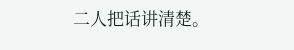二人把话讲清楚。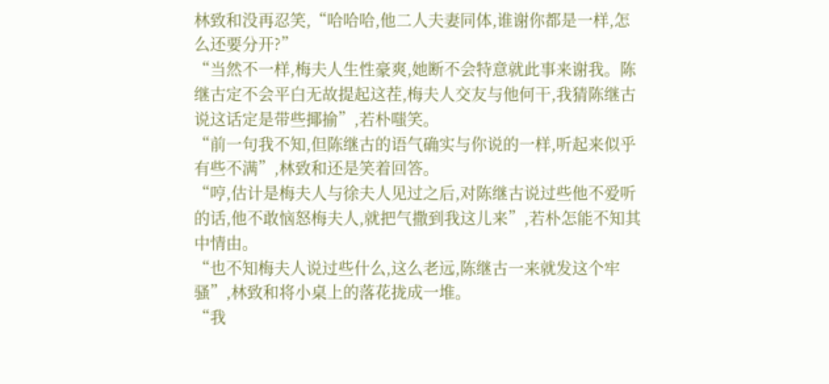林致和没再忍笑,“哈哈哈,他二人夫妻同体,谁谢你都是一样,怎么还要分开?”
“当然不一样,梅夫人生性豪爽,她断不会特意就此事来谢我。陈继古定不会平白无故提起这茬,梅夫人交友与他何干,我猜陈继古说这话定是带些揶揄”,若朴嗤笑。
“前一句我不知,但陈继古的语气确实与你说的一样,听起来似乎有些不满”,林致和还是笑着回答。
“哼,估计是梅夫人与徐夫人见过之后,对陈继古说过些他不爱听的话,他不敢恼怒梅夫人,就把气撒到我这儿来”,若朴怎能不知其中情由。
“也不知梅夫人说过些什么,这么老远,陈继古一来就发这个牢骚”,林致和将小桌上的落花拢成一堆。
“我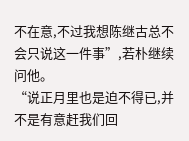不在意,不过我想陈继古总不会只说这一件事”,若朴继续问他。
“说正月里也是迫不得已,并不是有意赶我们回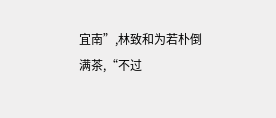宜南”,林致和为若朴倒满茶,“不过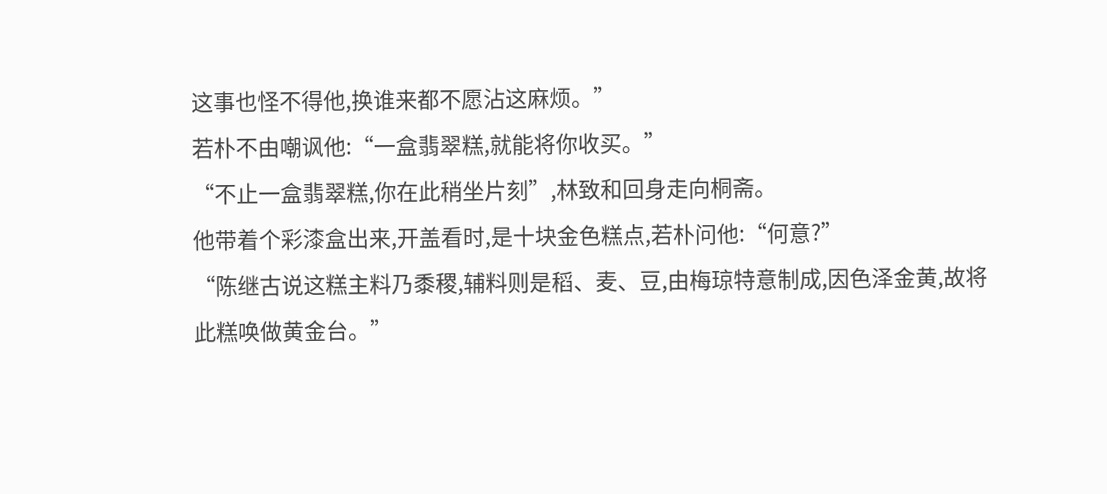这事也怪不得他,换谁来都不愿沾这麻烦。”
若朴不由嘲讽他:“一盒翡翠糕,就能将你收买。”
“不止一盒翡翠糕,你在此稍坐片刻”,林致和回身走向桐斋。
他带着个彩漆盒出来,开盖看时,是十块金色糕点,若朴问他:“何意?”
“陈继古说这糕主料乃黍稷,辅料则是稻、麦、豆,由梅琼特意制成,因色泽金黄,故将此糕唤做黄金台。”